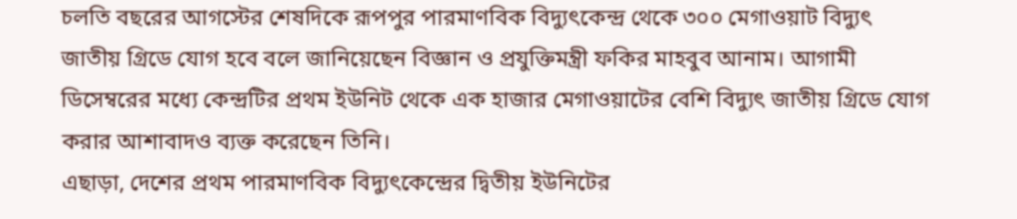চলতি বছরের আগস্টের শেষদিকে রূপপুর পারমাণবিক বিদ্যুৎকেন্দ্র থেকে ৩০০ মেগাওয়াট বিদ্যুৎ জাতীয় গ্রিডে যোগ হবে বলে জানিয়েছেন বিজ্ঞান ও প্রযুক্তিমন্ত্রী ফকির মাহবুব আনাম। আগামী ডিসেম্বরের মধ্যে কেন্দ্রটির প্রথম ইউনিট থেকে এক হাজার মেগাওয়াটের বেশি বিদ্যুৎ জাতীয় গ্রিডে যোগ করার আশাবাদও ব্যক্ত করেছেন তিনি।
এছাড়া, দেশের প্রথম পারমাণবিক বিদ্যুৎকেন্দ্রের দ্বিতীয় ইউনিটের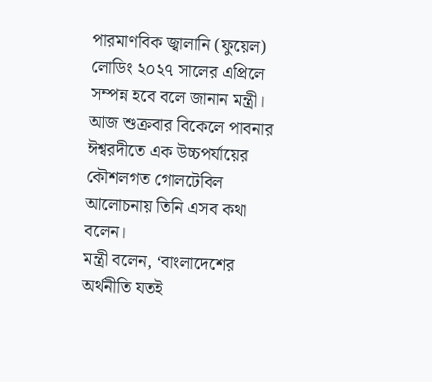পারমাণবিক জ্বালানি (ফুয়েল) লোডিং ২০২৭ সালের এপ্রিলে সম্পন্ন হবে বলে জানান মন্ত্রী।
আজ শুক্রবার বিকেলে পাবনার ঈশ্বরদীতে এক উচ্চপর্যায়ের কৌশলগত গোলটেবিল আলোচনায় তিনি এসব কথা বলেন।
মন্ত্রী বলেন, ‘বাংলাদেশের অর্থনীতি যতই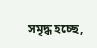সমৃদ্ধ হচ্ছে,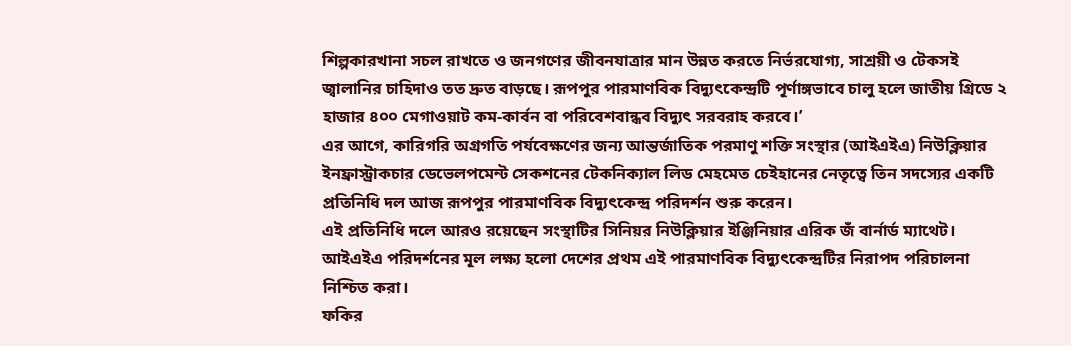শিল্পকারখানা সচল রাখতে ও জনগণের জীবনযাত্রার মান উন্নত করতে নির্ভরযোগ্য, সাশ্রয়ী ও টেকসই জ্বালানির চাহিদাও তত দ্রুত বাড়ছে। রূপপুর পারমাণবিক বিদ্যুৎকেন্দ্রটি পূর্ণাঙ্গভাবে চালু হলে জাতীয় গ্রিডে ২ হাজার ৪০০ মেগাওয়াট কম-কার্বন বা পরিবেশবান্ধব বিদ্যুৎ সরবরাহ করবে।’
এর আগে, কারিগরি অগ্রগতি পর্যবেক্ষণের জন্য আন্তর্জাতিক পরমাণু শক্তি সংস্থার (আইএইএ) নিউক্লিয়ার ইনফ্রাস্ট্রাকচার ডেভেলপমেন্ট সেকশনের টেকনিক্যাল লিড মেহমেত চেইহানের নেতৃত্বে তিন সদস্যের একটি প্রতিনিধি দল আজ রূপপুর পারমাণবিক বিদ্যুৎকেন্দ্র পরিদর্শন শুরু করেন।
এই প্রতিনিধি দলে আরও রয়েছেন সংস্থাটির সিনিয়র নিউক্লিয়ার ইঞ্জিনিয়ার এরিক জঁ বার্নার্ড ম্যাথেট। আইএইএ পরিদর্শনের মূল লক্ষ্য হলো দেশের প্রথম এই পারমাণবিক বিদ্যুৎকেন্দ্রটির নিরাপদ পরিচালনা নিশ্চিত করা।
ফকির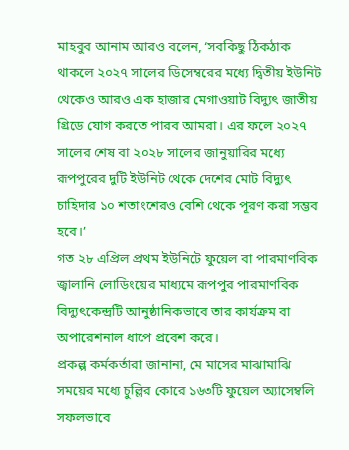মাহবুব আনাম আরও বলেন, ‘সবকিছু ঠিকঠাক থাকলে ২০২৭ সালের ডিসেম্বরের মধ্যে দ্বিতীয় ইউনিট থেকেও আরও এক হাজার মেগাওয়াট বিদ্যুৎ জাতীয় গ্রিডে যোগ করতে পারব আমরা। এর ফলে ২০২৭ সালের শেষ বা ২০২৮ সালের জানুয়ারির মধ্যে রূপপুরের দুটি ইউনিট থেকে দেশের মোট বিদ্যুৎ চাহিদার ১০ শতাংশেরও বেশি থেকে পূরণ করা সম্ভব হবে।’
গত ২৮ এপ্রিল প্রথম ইউনিটে ফুয়েল বা পারমাণবিক জ্বালানি লোডিংয়ের মাধ্যমে রূপপুর পারমাণবিক বিদ্যুৎকেন্দ্রটি আনুষ্ঠানিকভাবে তার কার্যক্রম বা অপারেশনাল ধাপে প্রবেশ করে।
প্রকল্প কর্মকর্তারা জানানা, মে মাসের মাঝামাঝি সময়ের মধ্যে চুল্লির কোরে ১৬৩টি ফুয়েল অ্যাসেম্বলি সফলভাবে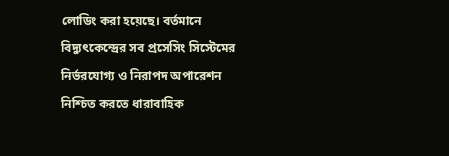লোডিং করা হয়েছে। বর্তমানে বিদ্যুৎকেন্দ্রের সব প্রসেসিং সিস্টেমের নির্ভরযোগ্য ও নিরাপদ অপারেশন নিশ্চিত করতে ধারাবাহিক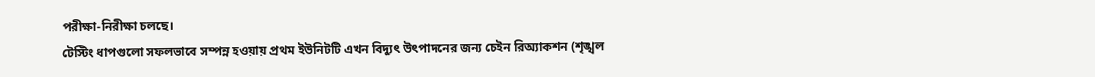পরীক্ষা-নিরীক্ষা চলছে।
টেস্টিং ধাপগুলো সফলভাবে সম্পন্ন হওয়ায় প্রথম ইউনিটটি এখন বিদ্যুৎ উৎপাদনের জন্য চেইন রিঅ্যাকশন (শৃঙ্খল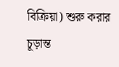বিক্রিয়া) শুরু করার চূড়ান্ত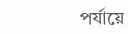পর্যায়ে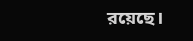রয়েছে।